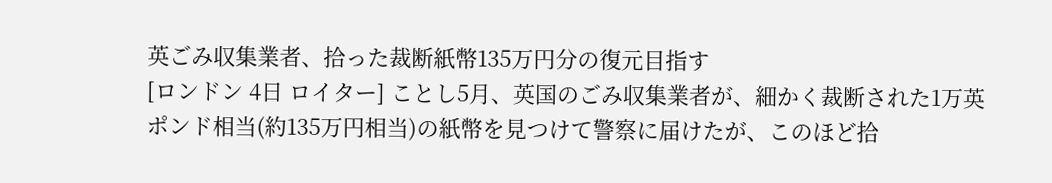英ごみ収集業者、拾った裁断紙幣135万円分の復元目指す
[ロンドン 4日 ロイター] ことし5月、英国のごみ収集業者が、細かく裁断された1万英ポンド相当(約135万円相当)の紙幣を見つけて警察に届けたが、このほど拾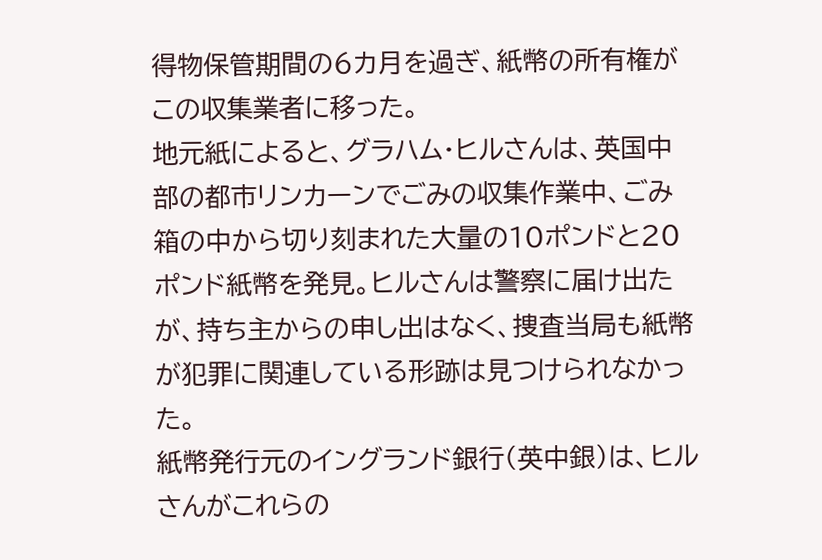得物保管期間の6カ月を過ぎ、紙幣の所有権がこの収集業者に移った。
地元紙によると、グラハム・ヒルさんは、英国中部の都市リンカーンでごみの収集作業中、ごみ箱の中から切り刻まれた大量の10ポンドと20ポンド紙幣を発見。ヒルさんは警察に届け出たが、持ち主からの申し出はなく、捜査当局も紙幣が犯罪に関連している形跡は見つけられなかった。
紙幣発行元のイングランド銀行(英中銀)は、ヒルさんがこれらの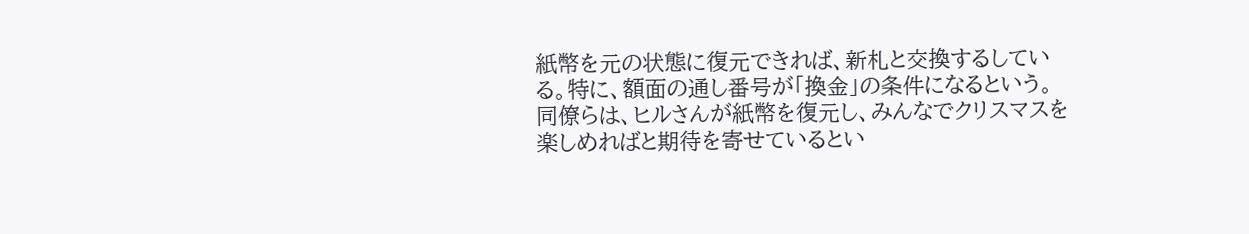紙幣を元の状態に復元できれば、新札と交換するしている。特に、額面の通し番号が「換金」の条件になるという。
同僚らは、ヒルさんが紙幣を復元し、みんなでクリスマスを楽しめればと期待を寄せているとい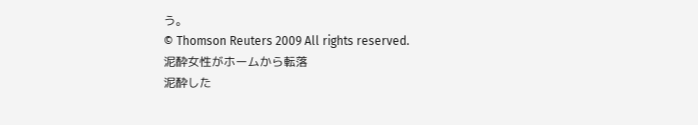う。
© Thomson Reuters 2009 All rights reserved.
泥酔女性がホームから転落
泥酔した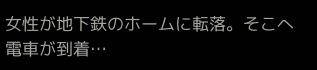女性が地下鉄のホームに転落。そこへ電車が到着…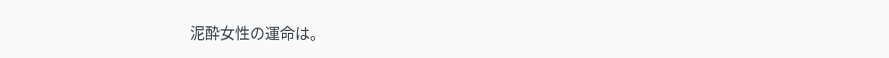泥酔女性の運命は。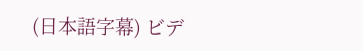(日本語字幕) ビデ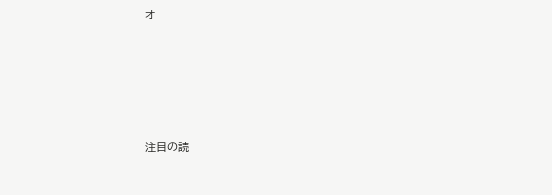オ







注目の読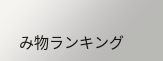み物ランキング